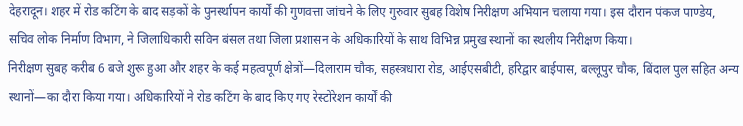देहरादून। शहर में रोड कटिंग के बाद सड़कों के पुनर्स्थापन कार्यों की गुणवत्ता जांचने के लिए गुरुवार सुबह विशेष निरीक्षण अभियान चलाया गया। इस दौरान पंकज पाण्डेय, सचिव लोक निर्माण विभाग, ने जिलाधिकारी सविन बंसल तथा जिला प्रशासन के अधिकारियों के साथ विभिन्न प्रमुख स्थानों का स्थलीय निरीक्षण किया।
निरीक्षण सुबह करीब 6 बजे शुरू हुआ और शहर के कई महत्वपूर्ण क्षेत्रों—दिलाराम चौक, सहस्त्रधारा रोड, आईएसबीटी, हरिद्वार बाईपास, बल्लूपुर चौक, बिंदाल पुल सहित अन्य स्थानों—का दौरा किया गया। अधिकारियों ने रोड कटिंग के बाद किए गए रेस्टोरेशन कार्यों की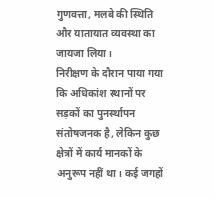गुणवत्ता, मलबे की स्थिति और यातायात व्यवस्था का जायजा लिया।
निरीक्षण के दौरान पाया गया कि अधिकांश स्थानों पर सड़कों का पुनर्स्थापन संतोषजनक है, लेकिन कुछ क्षेत्रों में कार्य मानकों के अनुरूप नहीं था। कई जगहों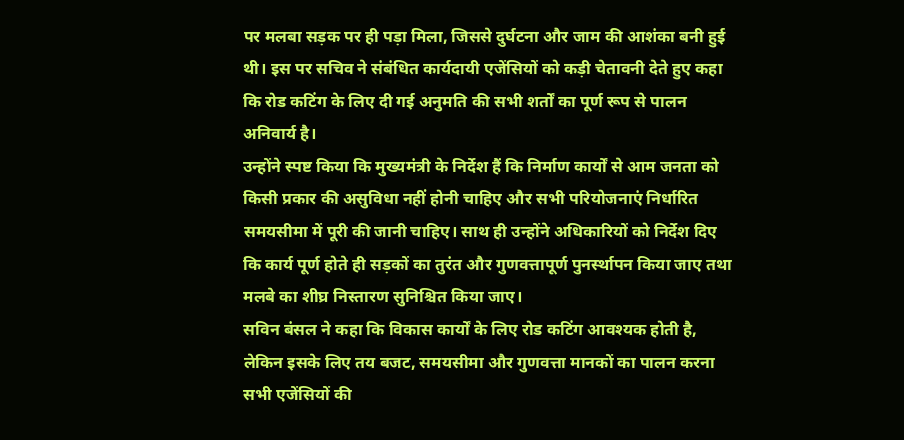पर मलबा सड़क पर ही पड़ा मिला, जिससे दुर्घटना और जाम की आशंका बनी हुई थी। इस पर सचिव ने संबंधित कार्यदायी एजेंसियों को कड़ी चेतावनी देते हुए कहा कि रोड कटिंग के लिए दी गई अनुमति की सभी शर्तों का पूर्ण रूप से पालन अनिवार्य है।
उन्होंने स्पष्ट किया कि मुख्यमंत्री के निर्देश हैं कि निर्माण कार्यों से आम जनता को किसी प्रकार की असुविधा नहीं होनी चाहिए और सभी परियोजनाएं निर्धारित समयसीमा में पूरी की जानी चाहिए। साथ ही उन्होंने अधिकारियों को निर्देश दिए कि कार्य पूर्ण होते ही सड़कों का तुरंत और गुणवत्तापूर्ण पुनर्स्थापन किया जाए तथा मलबे का शीघ्र निस्तारण सुनिश्चित किया जाए।
सविन बंसल ने कहा कि विकास कार्यों के लिए रोड कटिंग आवश्यक होती है, लेकिन इसके लिए तय बजट, समयसीमा और गुणवत्ता मानकों का पालन करना सभी एजेंसियों की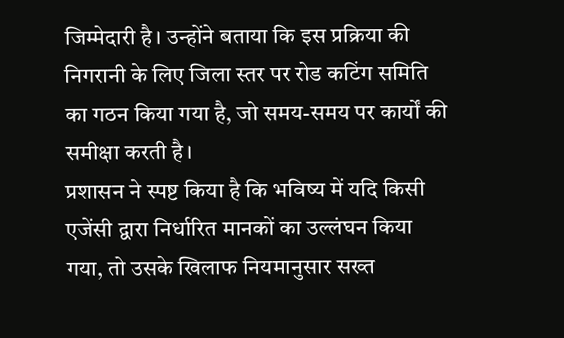जिम्मेदारी है। उन्होंने बताया कि इस प्रक्रिया की निगरानी के लिए जिला स्तर पर रोड कटिंग समिति का गठन किया गया है, जो समय-समय पर कार्यों की समीक्षा करती है।
प्रशासन ने स्पष्ट किया है कि भविष्य में यदि किसी एजेंसी द्वारा निर्धारित मानकों का उल्लंघन किया गया, तो उसके खिलाफ नियमानुसार सख्त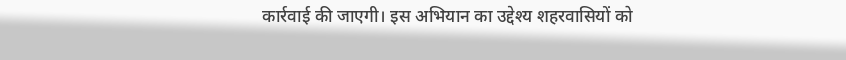कार्रवाई की जाएगी। इस अभियान का उद्देश्य शहरवासियों को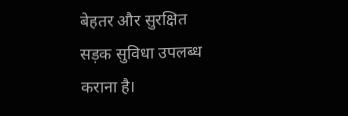बेहतर और सुरक्षित सड़क सुविधा उपलब्ध कराना है।